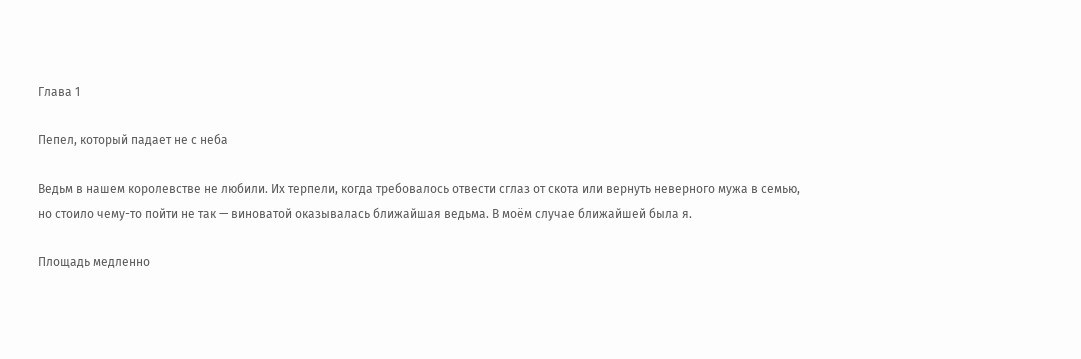Глава 1

Пепел, который падает не с неба

Ведьм в нашем королевстве не любили. Их терпели, когда требовалось отвести сглаз от скота или вернуть неверного мужа в семью, но стоило чему-то пойти не так — виноватой оказывалась ближайшая ведьма. В моём случае ближайшей была я.

Площадь медленно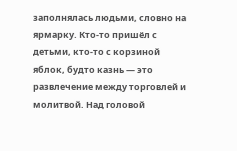заполнялась людьми, словно на ярмарку. Кто-то пришёл с детьми, кто-то с корзиной яблок, будто казнь — это развлечение между торговлей и молитвой. Над головой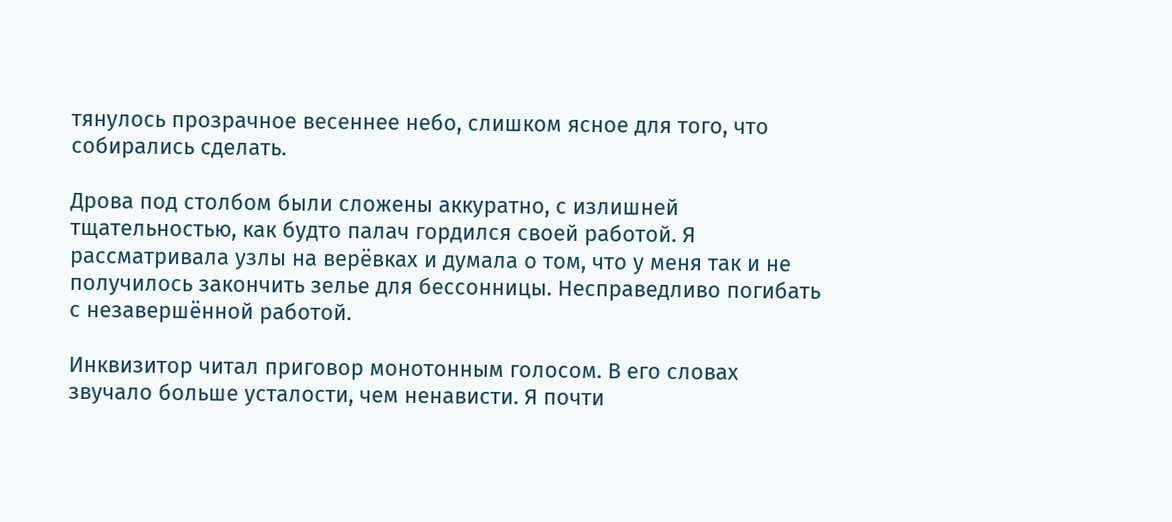тянулось прозрачное весеннее небо, слишком ясное для того, что собирались сделать.

Дрова под столбом были сложены аккуратно, с излишней тщательностью, как будто палач гордился своей работой. Я рассматривала узлы на верёвках и думала о том, что у меня так и не получилось закончить зелье для бессонницы. Несправедливо погибать с незавершённой работой.

Инквизитор читал приговор монотонным голосом. В его словах звучало больше усталости, чем ненависти. Я почти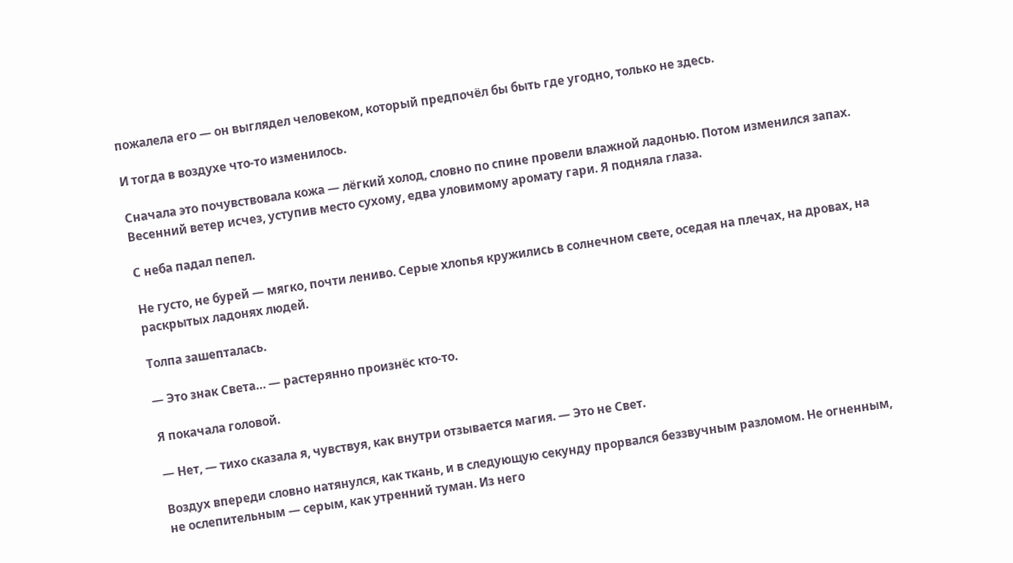пожалела его — он выглядел человеком, который предпочёл бы быть где угодно, только не здесь.

И тогда в воздухе что-то изменилось.

Сначала это почувствовала кожа — лёгкий холод, словно по спине провели влажной ладонью. Потом изменился запах. Весенний ветер исчез, уступив место сухому, едва уловимому аромату гари. Я подняла глаза.

С неба падал пепел.

Не густо, не бурей — мягко, почти лениво. Серые хлопья кружились в солнечном свете, оседая на плечах, на дровах, на раскрытых ладонях людей.

Толпа зашепталась.

— Это знак Света… — растерянно произнёс кто-то.

Я покачала головой.

— Нет, — тихо сказала я, чувствуя, как внутри отзывается магия. — Это не Свет.

Воздух впереди словно натянулся, как ткань, и в следующую секунду прорвался беззвучным разломом. Не огненным, не ослепительным — серым, как утренний туман. Из него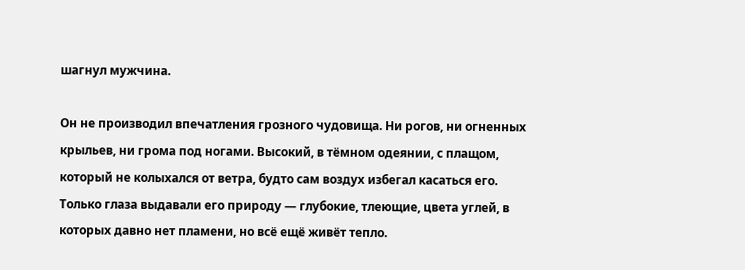шагнул мужчина.

Он не производил впечатления грозного чудовища. Ни рогов, ни огненных крыльев, ни грома под ногами. Высокий, в тёмном одеянии, с плащом, который не колыхался от ветра, будто сам воздух избегал касаться его. Только глаза выдавали его природу — глубокие, тлеющие, цвета углей, в которых давно нет пламени, но всё ещё живёт тепло.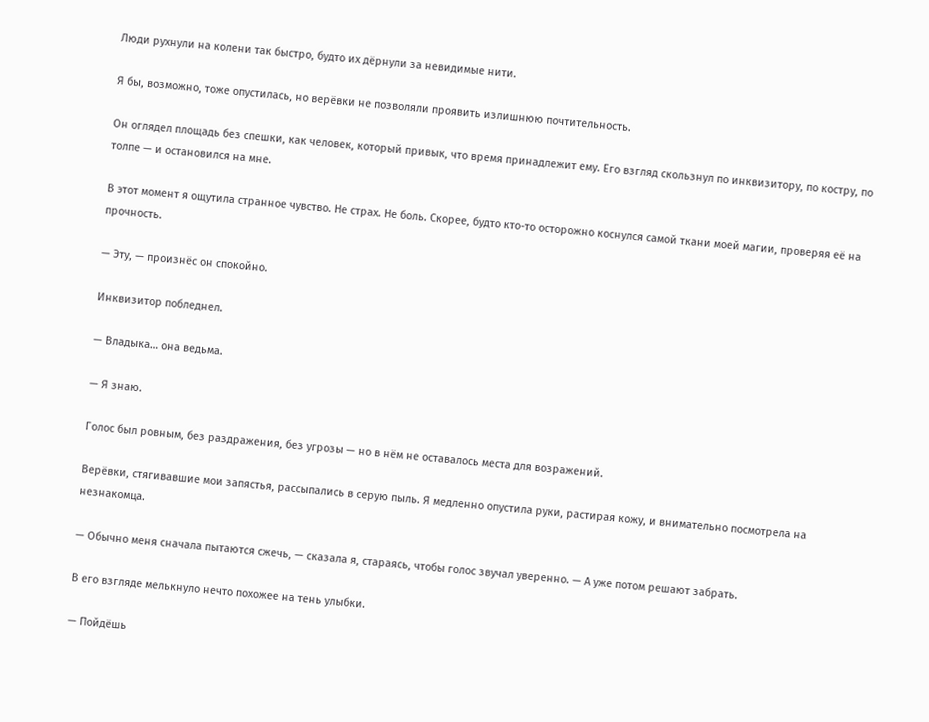Люди рухнули на колени так быстро, будто их дёрнули за невидимые нити.

Я бы, возможно, тоже опустилась, но верёвки не позволяли проявить излишнюю почтительность.

Он оглядел площадь без спешки, как человек, который привык, что время принадлежит ему. Его взгляд скользнул по инквизитору, по костру, по толпе — и остановился на мне.

В этот момент я ощутила странное чувство. Не страх. Не боль. Скорее, будто кто-то осторожно коснулся самой ткани моей магии, проверяя её на прочность.

— Эту, — произнёс он спокойно.

Инквизитор побледнел.

— Владыка… она ведьма.

— Я знаю.

Голос был ровным, без раздражения, без угрозы — но в нём не оставалось места для возражений.

Верёвки, стягивавшие мои запястья, рассыпались в серую пыль. Я медленно опустила руки, растирая кожу, и внимательно посмотрела на незнакомца.

— Обычно меня сначала пытаются сжечь, — сказала я, стараясь, чтобы голос звучал уверенно. — А уже потом решают забрать.

В его взгляде мелькнуло нечто похожее на тень улыбки.

— Пойдёшь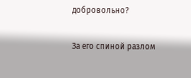добровольно?

За его спиной разлом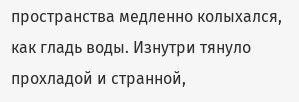пространства медленно колыхался, как гладь воды. Изнутри тянуло прохладой и странной,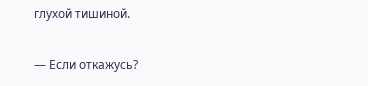глухой тишиной.

— Если откажусь?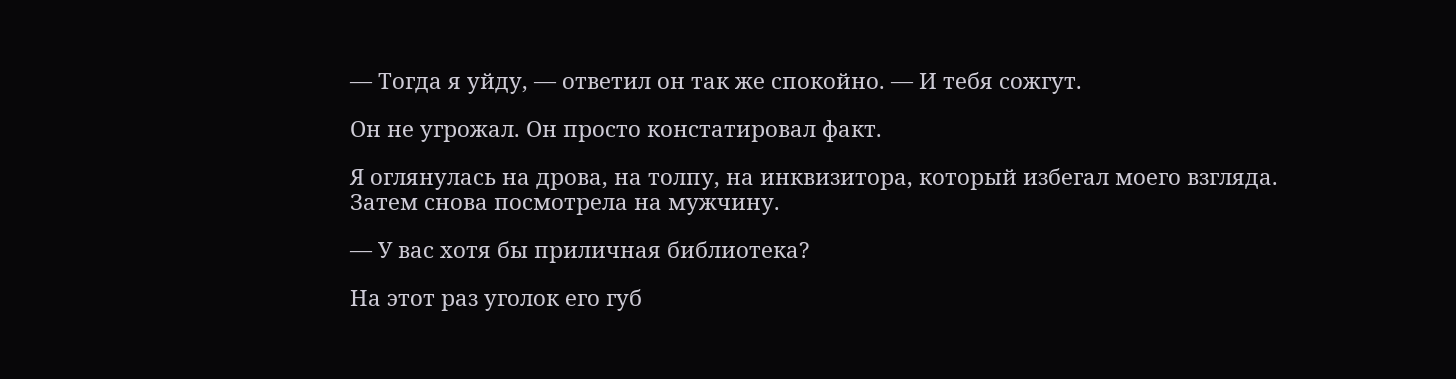— Тогда я уйду, — ответил он так же спокойно. — И тебя сожгут.

Он не угрожал. Он просто констатировал факт.

Я оглянулась на дрова, на толпу, на инквизитора, который избегал моего взгляда. Затем снова посмотрела на мужчину.

— У вас хотя бы приличная библиотека?

На этот раз уголок его губ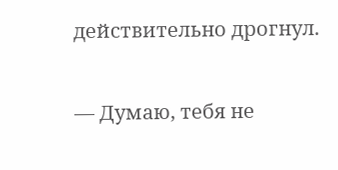действительно дрогнул.

— Думаю, тебя не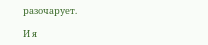разочарует.

И я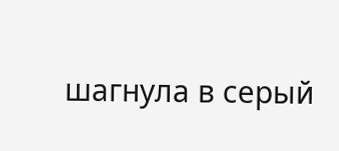шагнула в серый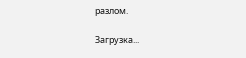разлом.

Загрузка...